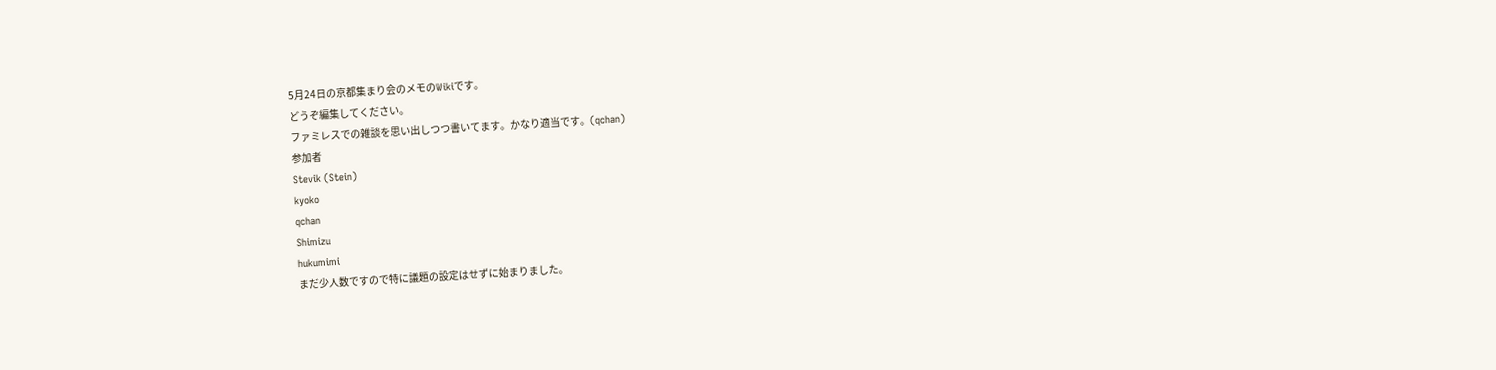5月24日の京都集まり会のメモのWikiです。
どうぞ編集してください。
ファミレスでの雑談を思い出しつつ書いてます。かなり適当です。(qchan)
参加者
Stevik (Stein)
kyoko
qchan
Shimizu
hukumimi
まだ少人数ですので特に議題の設定はせずに始まりました。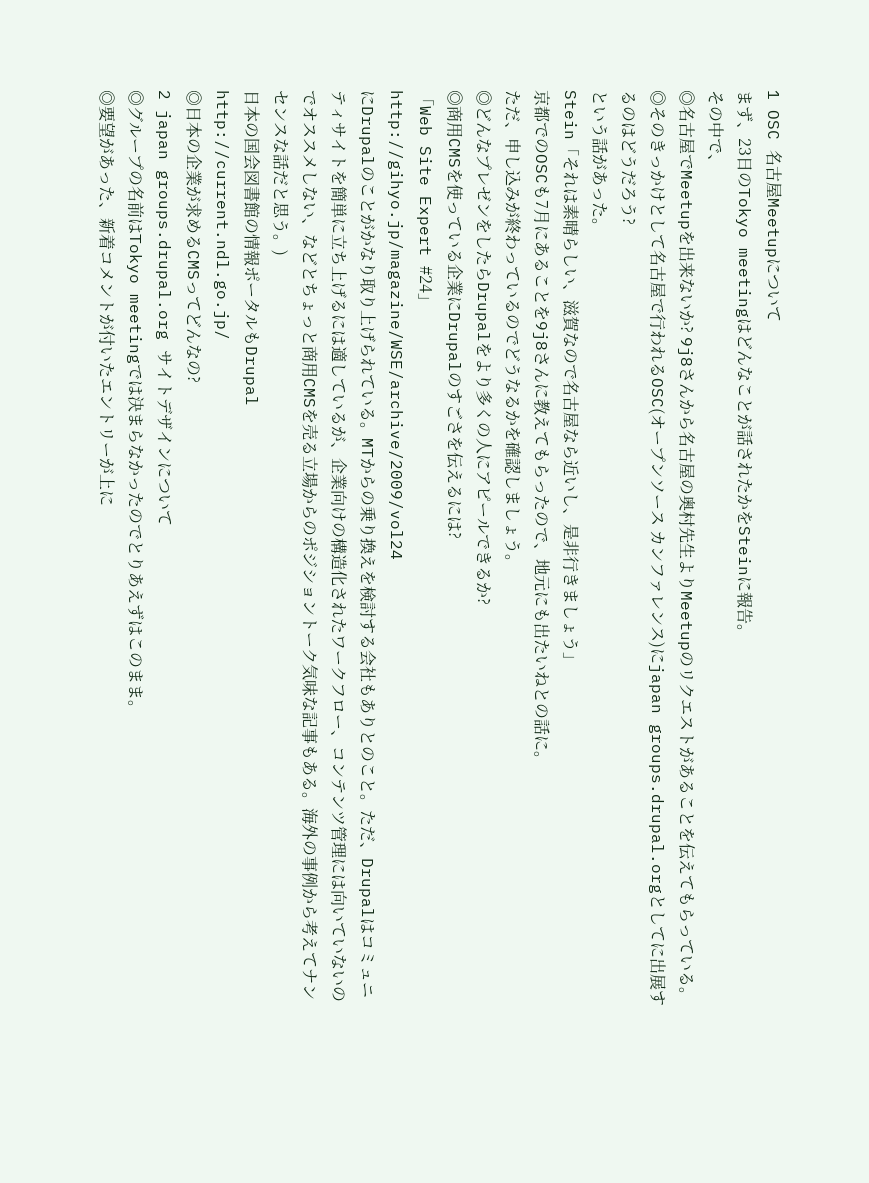1 OSC 名古屋Meetupについて
まず、23日のTokyo meetingはどんなことが話されたかをSteinに報告。
その中で、
◎名古屋でMeetupを出来ないか? 9j8さんから名古屋の奥村先生よりMeetupのリクエストがあることを伝えてもらっている。
◎そのきっかけとして名古屋で行われるOSC(オープンソース カンファレンス)にjapan groups.drupal.orgとしてに出展するのはどうだろう?
という話があった。
Stein「それは素晴らしい、滋賀なので名古屋なら近いし、是非行きましょう」
京都でのOSCも7月にあることを9j8さんに教えてもらったので、地元にも出たいねとの話に。
ただ、申し込みが終わっているのでどうなるかを確認しましょう。
◎どんなプレゼンをしたらDrupalをより多くの人にアピールできるか?
◎商用CMSを使っている企業にDrupalのすごさを伝えるには?
「Web Site Expert #24」
http://gihyo.jp/magazine/WSE/archive/2009/vol24
にDrupalのことがかなり取り上げられている。MTからの乗り換えを検討する会社もありとのこと。ただ、Drupalはコミュニティサイトを簡単に立ち上げるには適しているが、企業向けの構造化されたワークフロー、コンテンツ管理には向いていないのでオススメしない、などとちょっと商用CMSを売る立場からのポジショントーク気味な記事もある。海外の事例から考えてナンセンスな話だと思う。)
日本の国会図書館の情報ポータルもDrupal
http://current.ndl.go.jp/
◎日本の企業が求めるCMSってどんなの?
2 japan groups.drupal.org サイトデザインについて
◎グループの名前はTokyo meetingでは決まらなかったのでとりあえずはこのまま。
◎要望があった、新着コメントが付いたエントリーが上に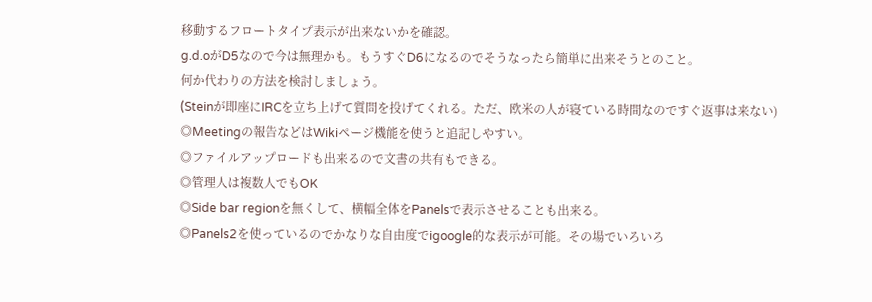移動するフロートタイプ表示が出来ないかを確認。
g.d.oがD5なので今は無理かも。もうすぐD6になるのでそうなったら簡単に出来そうとのこと。
何か代わりの方法を検討しましょう。
(Steinが即座にIRCを立ち上げて質問を投げてくれる。ただ、欧米の人が寝ている時間なのですぐ返事は来ない)
◎Meetingの報告などはWikiページ機能を使うと追記しやすい。
◎ファイルアップロードも出来るので文書の共有もできる。
◎管理人は複数人でもOK
◎Side bar regionを無くして、横幅全体をPanelsで表示させることも出来る。
◎Panels2を使っているのでかなりな自由度でigoogle的な表示が可能。その場でいろいろ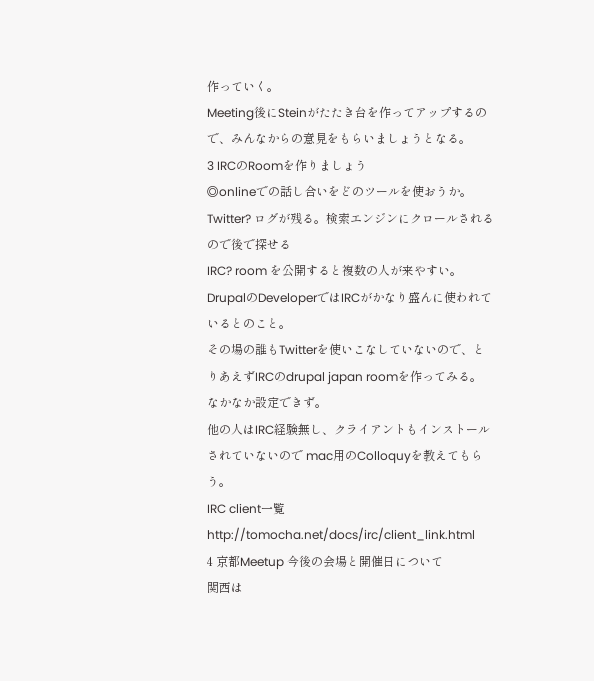作っていく。
Meeting後にSteinがたたき台を作ってアップするので、みんなからの意見をもらいましょうとなる。
3 IRCのRoomを作りましょう
◎onlineでの話し合いをどのツールを使おうか。
Twitter? ログが残る。検索エンジンにクロールされるので後で探せる
IRC? room を公開すると複数の人が来やすい。
DrupalのDeveloperではIRCがかなり盛んに使われているとのこと。
その場の誰もTwitterを使いこなしていないので、とりあえずIRCのdrupal japan roomを作ってみる。
なかなか設定できず。
他の人はIRC経験無し、クライアントもインストールされていないので mac用のColloquyを教えてもらう。
IRC client一覧
http://tomocha.net/docs/irc/client_link.html
4 京都Meetup 今後の会場と開催日について
関西は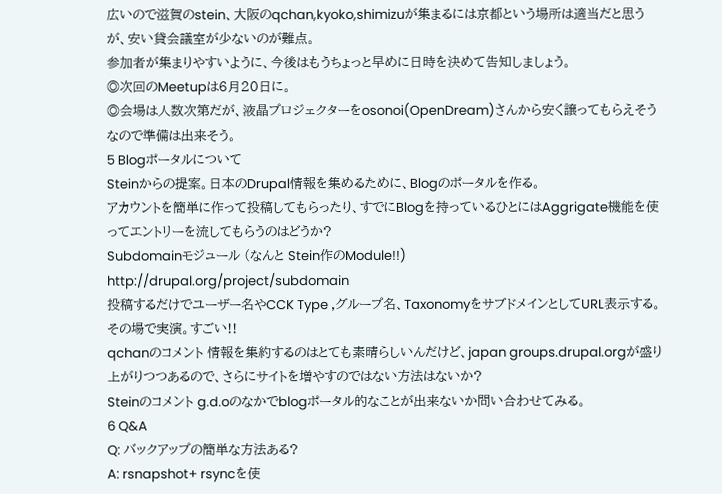広いので滋賀のstein、大阪のqchan,kyoko,shimizuが集まるには京都という場所は適当だと思うが、安い貸会議室が少ないのが難点。
参加者が集まりやすいように、今後はもうちょっと早めに日時を決めて告知しましょう。
◎次回のMeetupは6月20日に。
◎会場は人数次第だが、液晶プロジェクターをosonoi(OpenDream)さんから安く譲ってもらえそうなので準備は出来そう。
5 Blogポータルについて
Steinからの提案。日本のDrupal情報を集めるために、Blogのポータルを作る。
アカウントを簡単に作って投稿してもらったり、すでにBlogを持っているひとにはAggrigate機能を使ってエントリーを流してもらうのはどうか?
Subdomainモジュール (なんと Stein作のModule!!)
http://drupal.org/project/subdomain
投稿するだけでユーザー名やCCK Type ,グループ名、TaxonomyをサブドメインとしてURL表示する。
その場で実演。すごい!!
qchanのコメント 情報を集約するのはとても素晴らしいんだけど、japan groups.drupal.orgが盛り上がりつつあるので、さらにサイトを増やすのではない方法はないか?
Steinのコメント g.d.oのなかでblogポータル的なことが出来ないか問い合わせてみる。
6 Q&A
Q: バックアップの簡単な方法ある?
A: rsnapshot+ rsyncを使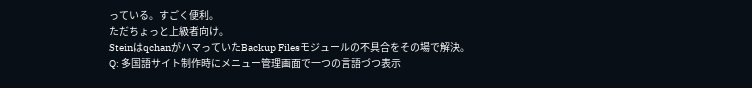っている。すごく便利。
ただちょっと上級者向け。
SteinはqchanがハマっていたBackup Filesモジュールの不具合をその場で解決。
Q: 多国語サイト制作時にメニュー管理画面で一つの言語づつ表示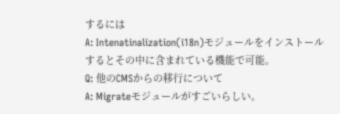するには
A: Intenatinalization(i18n)モジュールをインストールするとその中に含まれている機能で可能。
Q: 他のCMSからの移行について
A: Migrateモジュールがすごいらしい。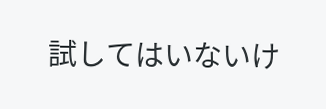試してはいないけ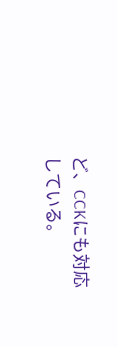ど、CCKにも対応している。